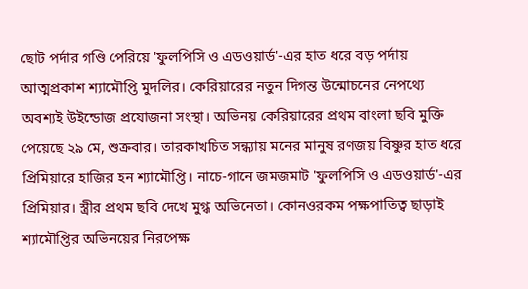ছোট পর্দার গণ্ডি পেরিয়ে 'ফুলপিসি ও এডওয়ার্ড'-এর হাত ধরে বড় পর্দায় আত্মপ্রকাশ শ্যামৌপ্তি মুদলির। কেরিয়ারের নতুন দিগন্ত উন্মোচনের নেপথ্যে অবশ্যই উইন্ডোজ প্রযোজনা সংস্থা। অভিনয় কেরিয়ারের প্রথম বাংলা ছবি মুক্তি পেয়েছে ২৯ মে, শুক্রবার। তারকাখচিত সন্ধ্যায় মনের মানুষ রণজয় বিষ্ণুর হাত ধরে প্রিমিয়ারে হাজির হন শ্যামৌপ্তি। নাচে-গানে জমজমাট 'ফুলপিসি ও এডওয়ার্ড'-এর প্রিমিয়ার। স্ত্রীর প্রথম ছবি দেখে মুগ্ধ অভিনেতা। কোনওরকম পক্ষপাতিত্ব ছাড়াই শ্যামৌপ্তির অভিনয়ের নিরপেক্ষ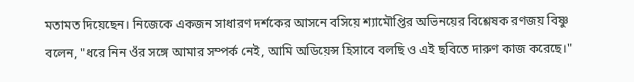মতামত দিয়েছেন। নিজেকে একজন সাধারণ দর্শকের আসনে বসিয়ে শ্যামৌপ্তির অভিনয়ের বিশ্লেষক রণজয় বিষ্ণু বলেন, "ধরে নিন ওঁর সঙ্গে আমার সম্পর্ক নেই, আমি অডিয়েন্স হিসাবে বলছি ও এই ছবিতে দারুণ কাজ করেছে।"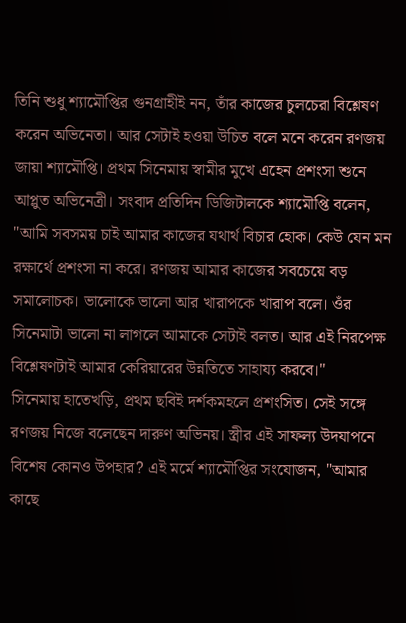তিনি শুধু শ্যামৌপ্তির গুনগ্রাহীই নন, তাঁর কাজের চুলচেরা বিশ্লেষণ করেন অভিনেতা। আর সেটাই হওয়া উচিত বলে মনে করেন রণজয় জায়া শ্যামৌপ্তি। প্রথম সিনেমায় স্বামীর মুখে এহেন প্রশংসা শুনে আপ্লুত অভিনেত্রী। সংবাদ প্রতিদিন ডিজিটালকে শ্যামৌপ্তি বলেন, "আমি সবসময় চাই আমার কাজের যথার্থ বিচার হোক। কেউ যেন মন রক্ষার্থে প্রশংসা না করে। রণজয় আমার কাজের সবচেয়ে বড় সমালোচক। ভালোকে ভালো আর খারাপকে খারাপ বলে। ওঁর সিনেমাটা ভালো না লাগলে আমাকে সেটাই বলত। আর এই নিরপেক্ষ বিশ্লেষণটাই আমার কেরিয়ারের উন্নতিতে সাহায্য করবে।"
সিনেমায় হাতেখড়ি, প্রথম ছবিই দর্শকমহলে প্রশংসিত। সেই সঙ্গে রণজয় নিজে বলেছেন দারুণ অভিনয়। স্ত্রীর এই সাফল্য উদযাপনে বিশেষ কোনও উপহার? এই মর্মে শ্যামৌপ্তির সংযোজন, "আমার কাছে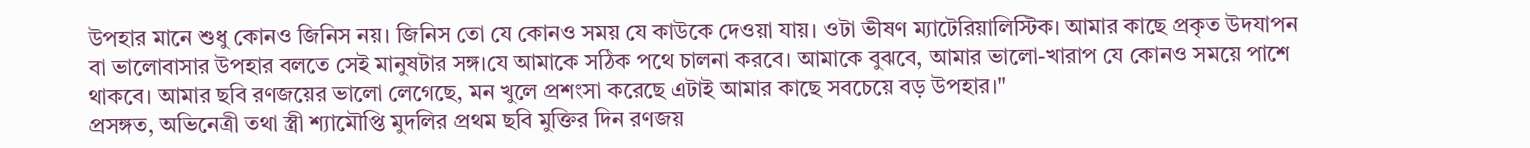উপহার মানে শুধু কোনও জিনিস নয়। জিনিস তো যে কোনও সময় যে কাউকে দেওয়া যায়। ওটা ভীষণ ম্যাটেরিয়ালিস্টিক। আমার কাছে প্রকৃত উদযাপন বা ভালোবাসার উপহার বলতে সেই মানুষটার সঙ্গ।যে আমাকে সঠিক পথে চালনা করবে। আমাকে বুঝবে, আমার ভালো-খারাপ যে কোনও সময়ে পাশে থাকবে। আমার ছবি রণজয়ের ভালো লেগেছে, মন খুলে প্রশংসা করেছে এটাই আমার কাছে সবচেয়ে বড় উপহার।"
প্রসঙ্গত, অভিনেত্রী তথা স্ত্রী শ্যামৌপ্তি মুদলির প্রথম ছবি মুক্তির দিন রণজয়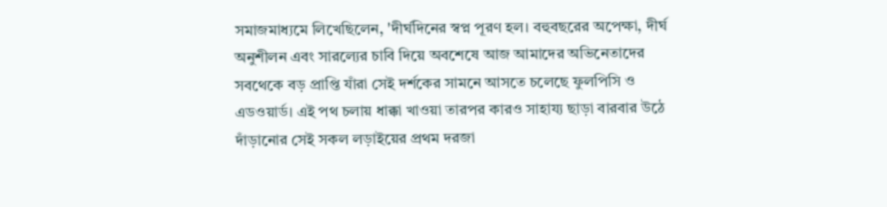সমাজমাধ্যমে লিখেছিলেন, 'দীর্ঘদিনের স্বপ্ন পূরণ হল। বহুবছরের অপেক্ষা, দীর্ঘ অনুশীলন এবং সারল্যের চাবি দিয়ে অবশেষে আজ আমাদের অভিনেতাদের সবথেকে বড় প্রাপ্তি যাঁরা সেই দর্শকের সামনে আসতে চলেছে ফুলপিসি ও এডওয়ার্ড। এই পথ চলায় ধাক্কা খাওয়া তারপর কারও সাহায্য ছাড়া বারবার উঠে দাঁড়ানোর সেই সকল লড়াইয়ের প্রথম দরজা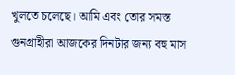খুলতে চলেছে। আমি এবং তোর সমস্ত গুনগ্রাহীরা আজকের দিনটার জন্য বহু মাস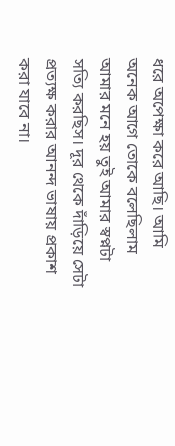ধরে অপেক্ষা করে আছি। আমি অনেক আগে তোকে বলেছিলাম আমার মনে হয় তুই আমার স্বপ্নটা সত্যি করছিস। দূর থেকে দাঁড়িয়ে সেটা প্রত্যক্ষ করার আনন্দ ভাষায় প্রকাশ করা যাবে না।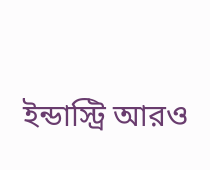ইন্ডাস্ট্রি আরও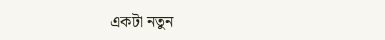একটা নতুন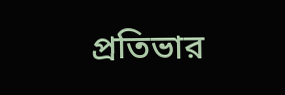প্রতিভার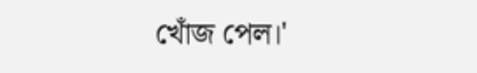খোঁজ পেল।'